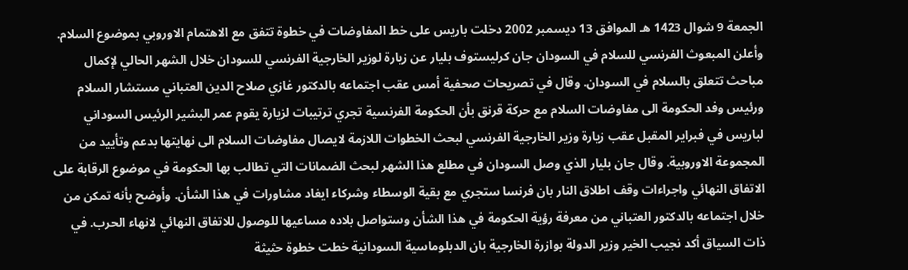الجمعة 9 شوال 1423 هـ الموافق 13 ديسمبر 2002 دخلت باريس على خط المفاوضات في خطوة تتفق مع الاهتمام الاوروبي بموضوع السلام. وأعلن المبعوث الفرنسي للسلام في السودان جان كرليستوف بليار عن زيارة لوزير الخارجية الفرنسي للسودان خلال الشهر الحالي لإكمال مباحث تتعلق بالسلام في السودان. وقال في تصريحات صحفية أمس عقب اجتماعه بالدكتور غازي صلاح الدين العتباني مستشار السلام ورئيس وفد الحكومة الى مفاوضات السلام مع حركة قرنق بأن الحكومة الفرنسية تجري ترتيبات لزيارة يقوم عمر البشير الرئيس السوداني لباريس في فبراير المقبل عقب زيارة وزير الخارجية الفرنسي لبحث الخطوات اللازمة لايصال مفاوضات السلام الى نهايتها بدعم وتأييد من المجموعة الاوروبية. وقال جان بليار الذي وصل السودان في مطلع هذا الشهر لبحث الضمانات التي تطالب بها الحكومة في موضوع الرقابة على الاتفاق النهائي واجراءات وقف اطلاق النار بان فرنسا ستجري مع بقية الوسطاء وشركاء ايغاد مشاورات في هذا الشأن. وأوضح بأنه تمكن من خلال اجتماعه بالدكتور العتباني من معرفة رؤية الحكومة في هذا الشأن وستواصل بلاده مساعيها للوصول للاتفاق النهائي لانهاء الحرب. في ذات السياق أكد نجيب الخير وزير الدولة بوازرة الخارجية بان الدبلوماسية السودانية خطت خطوة حثيثة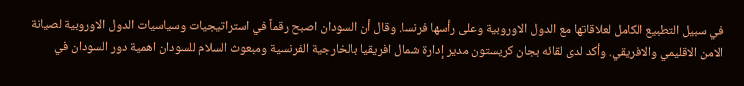في سبيل التطبيع الكامل لعلاقاتها مع الدول الاوروبية وعلى رأسها فرنسا. وقال أن السودان اصبح رقماً في استراتيجيات وسياسيات الدول الاوروبية لصيانة الامن الاقليمي والافريقي. وأكد لدى لقائه بجان كريستون مدير إدارة شمال افريقيا بالخارجية الفرنسية ومبعوث السلام للسودان اهمية دور السودان في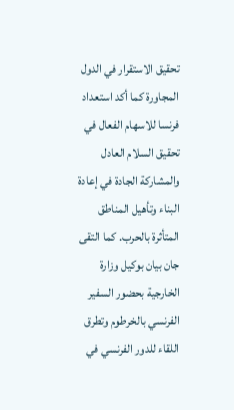تحقيق الاستقرار في الدول المجاورة كما أكد استعداد فرنسا للاسهام الفعال في تحقيق السلام العادل والمشاركة الجادة في إعادة البناء وتأهيل المناطق المتأثرة بالحرب. كما التقى جان بيان بوكيل وزارة الخارجية بحضور السفير الفرنسي بالخرطوم وتطرق اللقاء للدور الفرنسي في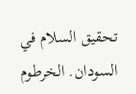تحقيق السلام في السودان. الخرطوم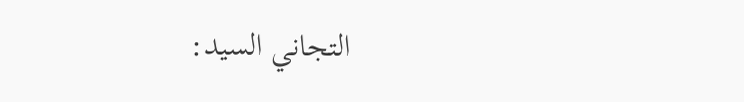التجاني السيد: